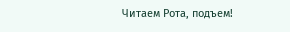Читаем Рота, подъем!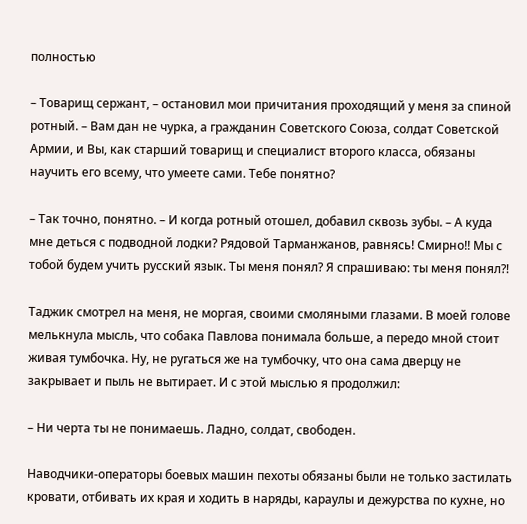полностью

– Товарищ сержант, – остановил мои причитания проходящий у меня за спиной ротный. – Вам дан не чурка, а гражданин Советского Союза, солдат Советской Армии, и Вы, как старший товарищ и специалист второго класса, обязаны научить его всему, что умеете сами. Тебе понятно?

– Так точно, понятно. – И когда ротный отошел, добавил сквозь зубы. – А куда мне деться с подводной лодки? Рядовой Тарманжанов, равнясь! Смирно!! Мы с тобой будем учить русский язык. Ты меня понял? Я спрашиваю: ты меня понял?!

Таджик смотрел на меня, не моргая, своими смоляными глазами. В моей голове мелькнула мысль, что собака Павлова понимала больше, а передо мной стоит живая тумбочка. Ну, не ругаться же на тумбочку, что она сама дверцу не закрывает и пыль не вытирает. И с этой мыслью я продолжил:

– Ни черта ты не понимаешь. Ладно, солдат, свободен.

Наводчики-операторы боевых машин пехоты обязаны были не только застилать кровати, отбивать их края и ходить в наряды, караулы и дежурства по кухне, но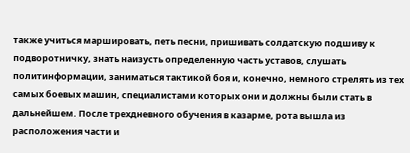также учиться маршировать, петь песни, пришивать солдатскую подшиву к подворотничку, знать наизусть определенную часть уставов, слушать политинформации, заниматься тактикой боя и, конечно, немного стрелять из тех самых боевых машин, специалистами которых они и должны были стать в дальнейшем. После трехдневного обучения в казарме, рота вышла из расположения части и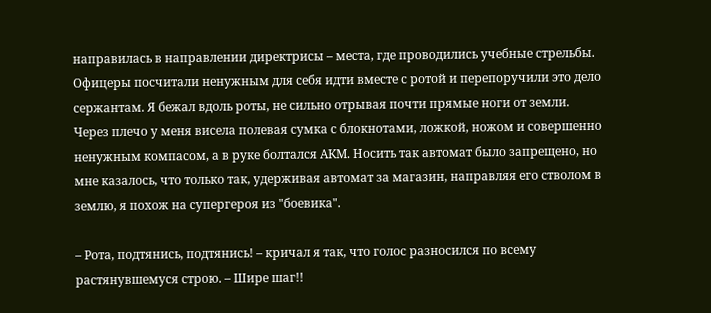направилась в направлении директрисы – места, где проводились учебные стрельбы. Офицеры посчитали ненужным для себя идти вместе с ротой и перепоручили это дело сержантам. Я бежал вдоль роты, не сильно отрывая почти прямые ноги от земли. Через плечо у меня висела полевая сумка с блокнотами, ложкой, ножом и совершенно ненужным компасом, а в руке болтался АКМ. Носить так автомат было запрещено, но мне казалось, что только так, удерживая автомат за магазин, направляя его стволом в землю, я похож на супергероя из "боевика".

– Рота, подтянись, подтянись! – кричал я так, что голос разносился по всему растянувшемуся строю. – Шире шаг!!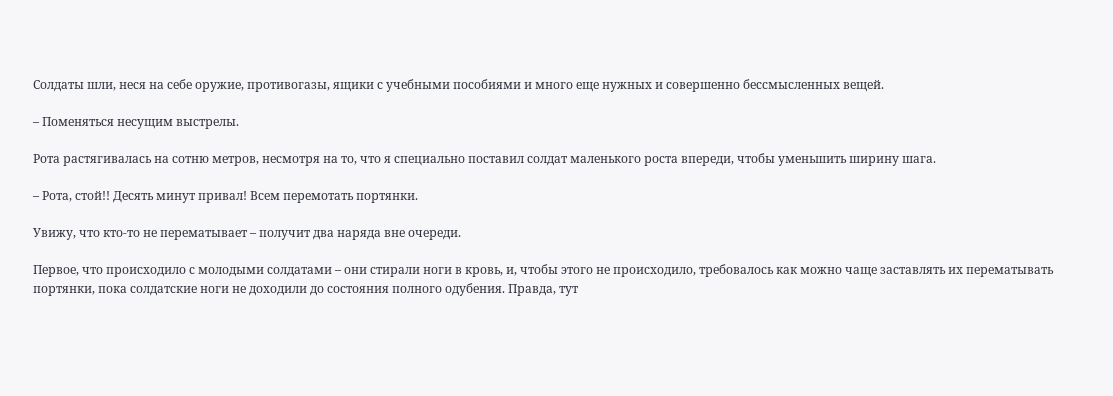Солдаты шли, неся на себе оружие, противогазы, ящики с учебными пособиями и много еще нужных и совершенно бессмысленных вещей.

– Поменяться несущим выстрелы.

Рота растягивалась на сотню метров, несмотря на то, что я специально поставил солдат маленького роста впереди, чтобы уменьшить ширину шага.

– Рота, стой!! Десять минут привал! Всем перемотать портянки.

Увижу, что кто-то не перематывает – получит два наряда вне очереди.

Первое, что происходило с молодыми солдатами – они стирали ноги в кровь, и, чтобы этого не происходило, требовалось как можно чаще заставлять их перематывать портянки, пока солдатские ноги не доходили до состояния полного одубения. Правда, тут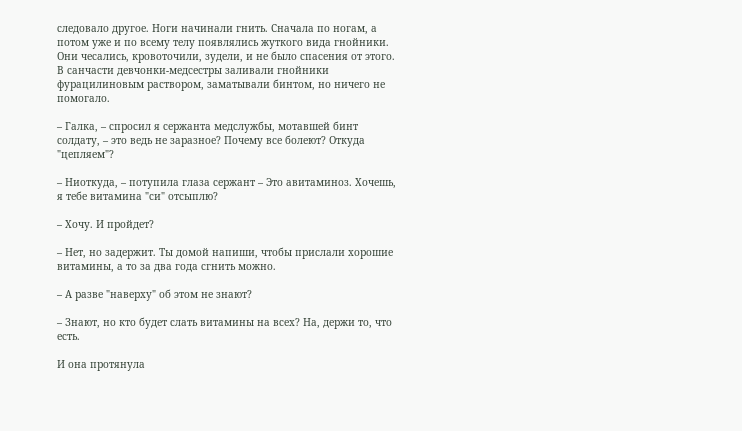следовало другое. Ноги начинали гнить. Сначала по ногам, а потом уже и по всему телу появлялись жуткого вида гнойники. Они чесались, кровоточили, зудели, и не было спасения от этого. В санчасти девчонки-медсестры заливали гнойники фурацилиновым раствором, заматывали бинтом, но ничего не помогало.

– Галка, – спросил я сержанта медслужбы, мотавшей бинт солдату, – это ведь не заразное? Почему все болеют? Откуда "цепляем"?

– Ниоткуда, – потупила глаза сержант – Это авитаминоз. Хочешь, я тебе витамина "си" отсыплю?

– Хочу. И пройдет?

– Нет, но задержит. Ты домой напиши, чтобы прислали хорошие витамины, а то за два года сгнить можно.

– А разве "наверху" об этом не знают?

– Знают, но кто будет слать витамины на всех? На, держи то, что есть.

И она протянула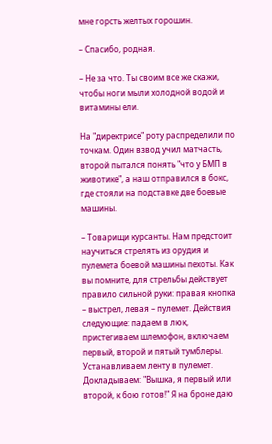мне горсть желтых горошин.

– Спасибо, родная.

– Не за что. Ты своим все же скажи, чтобы ноги мыли холодной водой и витамины ели.

На "директрисе" роту распределили по точкам. Один взвод учил матчасть, второй пытался понять "что у БМП в животике", а наш отправился в бокс, где стояли на подставке две боевые машины.

– Товарищи курсанты. Нам предстоит научиться стрелять из орудия и пулемета боевой машины пехоты. Как вы помните, для стрельбы действует правило сильной руки: правая кнопка – выстрел, левая – пулемет. Действия следующие: падаем в люк, пристегиваем шлемофон, включаем первый, второй и пятый тумблеры. Устанавливаем ленту в пулемет. Докладываем: "Вышка, я первый или второй, к бою готов!" Я на броне даю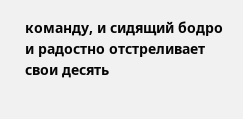команду, и сидящий бодро и радостно отстреливает свои десять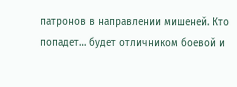патронов в направлении мишеней. Кто попадет… будет отличником боевой и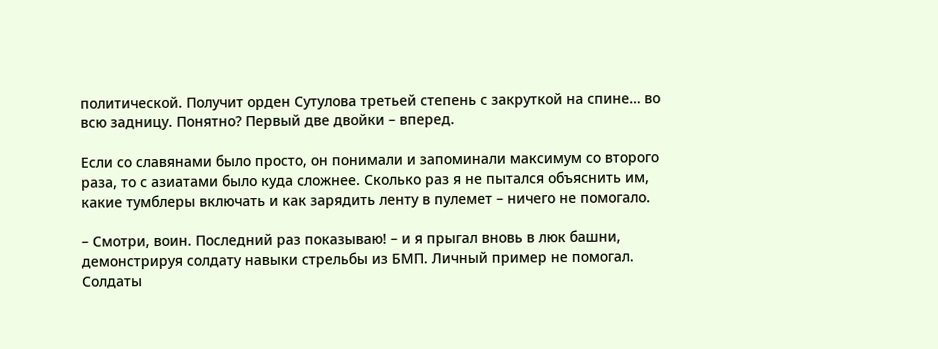политической. Получит орден Сутулова третьей степень с закруткой на спине… во всю задницу. Понятно? Первый две двойки – вперед.

Если со славянами было просто, он понимали и запоминали максимум со второго раза, то с азиатами было куда сложнее. Сколько раз я не пытался объяснить им, какие тумблеры включать и как зарядить ленту в пулемет – ничего не помогало.

– Смотри, воин. Последний раз показываю! – и я прыгал вновь в люк башни, демонстрируя солдату навыки стрельбы из БМП. Личный пример не помогал. Солдаты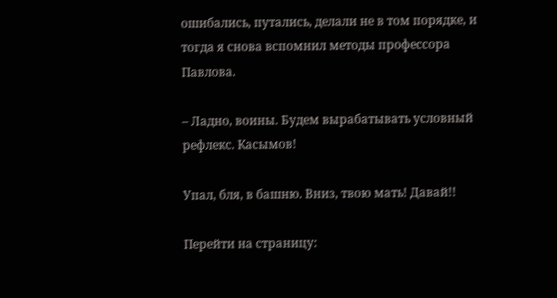ошибались, путались, делали не в том порядке, и тогда я снова вспомнил методы профессора Павлова.

– Ладно, воины. Будем вырабатывать условный рефлекс. Касымов!

Упал, бля, в башню. Вниз, твою мать! Давай!!

Перейти на страницу: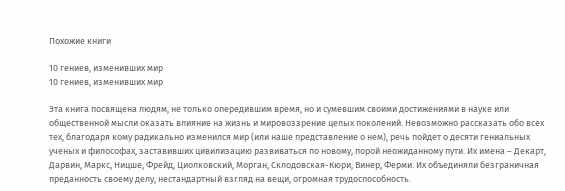Похожие книги

10 гениев, изменивших мир
10 гениев, изменивших мир

Эта книга посвящена людям, не только опередившим время, но и сумевшим своими достижениями в науке или общественной мысли оказать влияние на жизнь и мировоззрение целых поколений. Невозможно рассказать обо всех тех, благодаря кому радикально изменился мир (или наше представление о нем), речь пойдет о десяти гениальных ученых и философах, заставивших цивилизацию развиваться по новому, порой неожиданному пути. Их имена – Декарт, Дарвин, Маркс, Ницше, Фрейд, Циолковский, Морган, Склодовская-Кюри, Винер, Ферми. Их объединяли безграничная преданность своему делу, нестандартный взгляд на вещи, огромная трудоспособность.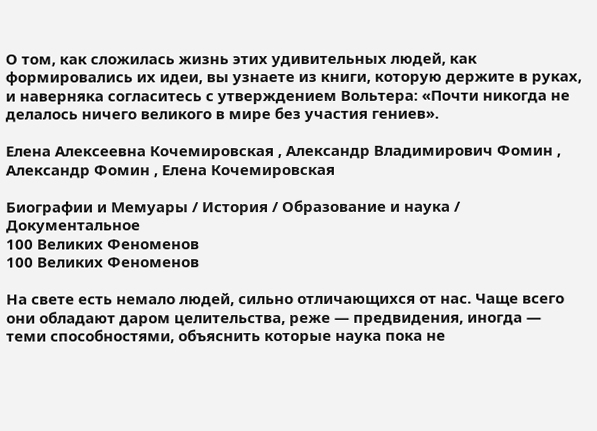О том, как сложилась жизнь этих удивительных людей, как формировались их идеи, вы узнаете из книги, которую держите в руках, и наверняка согласитесь с утверждением Вольтера: «Почти никогда не делалось ничего великого в мире без участия гениев».

Елена Алексеевна Кочемировская , Александр Владимирович Фомин , Александр Фомин , Елена Кочемировская

Биографии и Мемуары / История / Образование и наука / Документальное
100 Великих Феноменов
100 Великих Феноменов

На свете есть немало людей, сильно отличающихся от нас. Чаще всего они обладают даром целительства, реже — предвидения, иногда — теми способностями, объяснить которые наука пока не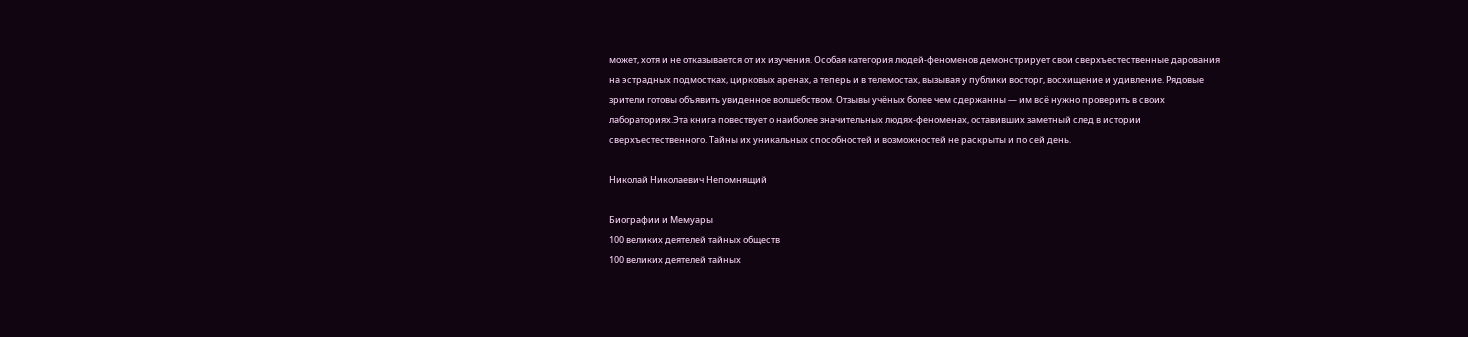может, хотя и не отказывается от их изучения. Особая категория людей-феноменов демонстрирует свои сверхъестественные дарования на эстрадных подмостках, цирковых аренах, а теперь и в телемостах, вызывая у публики восторг, восхищение и удивление. Рядовые зрители готовы объявить увиденное волшебством. Отзывы учёных более чем сдержанны — им всё нужно проверить в своих лабораториях.Эта книга повествует о наиболее значительных людях-феноменах, оставивших заметный след в истории сверхъестественного. Тайны их уникальных способностей и возможностей не раскрыты и по сей день.

Николай Николаевич Непомнящий

Биографии и Мемуары
100 великих деятелей тайных обществ
100 великих деятелей тайных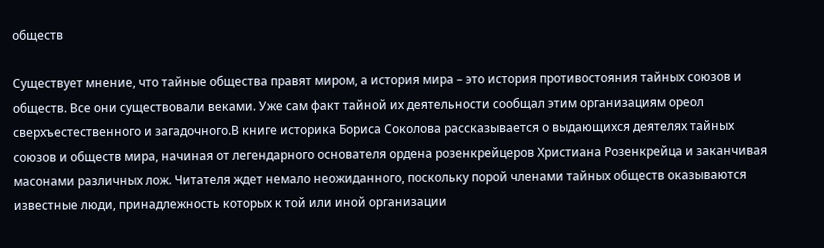обществ

Существует мнение, что тайные общества правят миром, а история мира – это история противостояния тайных союзов и обществ. Все они существовали веками. Уже сам факт тайной их деятельности сообщал этим организациям ореол сверхъестественного и загадочного.В книге историка Бориса Соколова рассказывается о выдающихся деятелях тайных союзов и обществ мира, начиная от легендарного основателя ордена розенкрейцеров Христиана Розенкрейца и заканчивая масонами различных лож. Читателя ждет немало неожиданного, поскольку порой членами тайных обществ оказываются известные люди, принадлежность которых к той или иной организации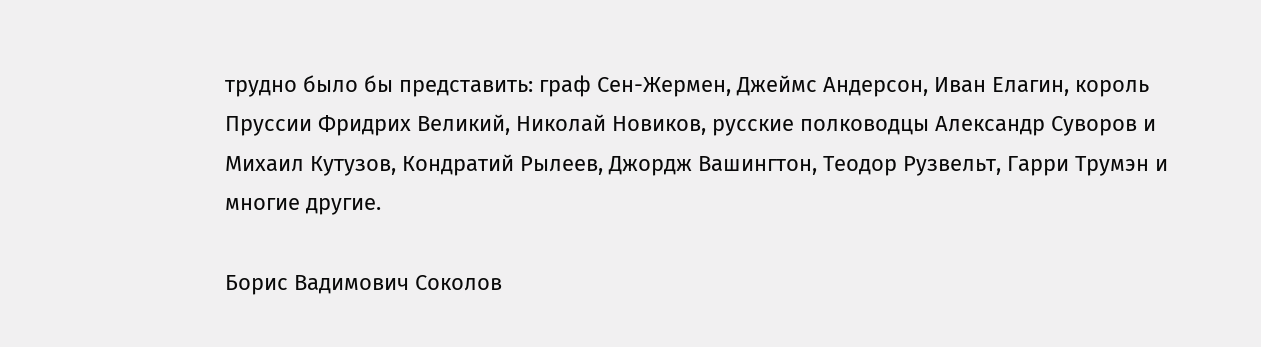трудно было бы представить: граф Сен-Жермен, Джеймс Андерсон, Иван Елагин, король Пруссии Фридрих Великий, Николай Новиков, русские полководцы Александр Суворов и Михаил Кутузов, Кондратий Рылеев, Джордж Вашингтон, Теодор Рузвельт, Гарри Трумэн и многие другие.

Борис Вадимович Соколов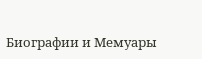Биографии и Мемуары